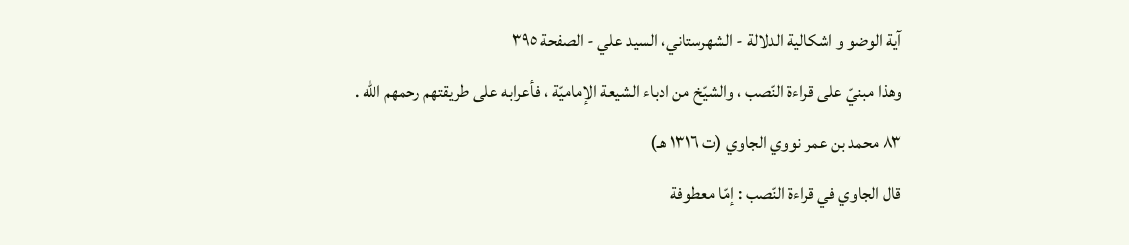آیة الوضو و اشکالیة الدلالة - الشهرستاني، السيد علي - الصفحة ٣٩٥
وهذا مبنيّ على قراءة النّصب ، والشيّخ من ادباء الشيعة الإماميّة ، فأعرابه على طريقتهم رحمهم الله .
٨٣ محمد بن عمر نووي الجاوي (ت ١٣١٦ هـ)
قال الجاوي في قراءة النّصب : إمّا معطوفة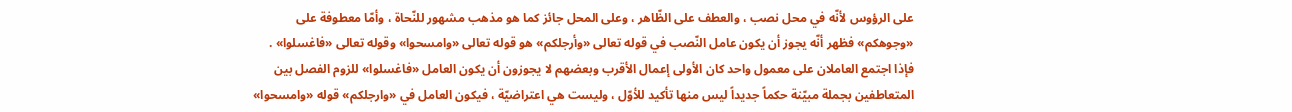على الرؤوس لأنّه في محل نصب ، والعطف على الظّاهر ، وعلى المحل جائز كما هو مذهب مشهور للنّحاة ، وأمّا معطوفة على «وجوهكم» فظهر أنّه يجوز أن يكون عامل النّصب في قوله تعالى «وأرجلكم» هو قوله تعالى «وامسحوا» وقوله تعالى «فاغسلوا» .
فإذا اجتمع العاملان على معمول واحد كان الأولى إعمال الأقرب وبعضهم لا يجوزون أن يكون العامل «فاغسلوا» للزوم الفصل بين المتعاطفين بجملة مبيّنة حكماً جديداً ليس منها تأكيد للأوّل ، وليست هي اعتراضيّة ، فيكون العامل في «وارجلكم» قوله «وامسحوا»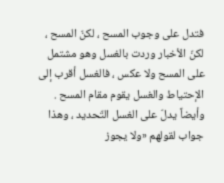فتدل على وجوب المسح ، لكنّ المسح ، لكنّ الأخبار وردت بالغسل وهو مشتمل على المسح ولا عكس ، فالغسل أقرب إلى الإحتياط والغسل يقوم مقام المسح .
وأيضاً يدلّ على الغسل التّحديد ، وهذا جواب لقولهم «ولا يجوز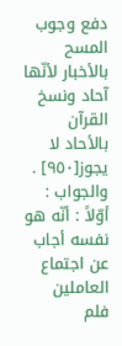دفع وجوب المسح بالأخبار لأنّها آحاد ونسخ القرآن بالأحاد لا يجوز[٩٥٠] .
والجواب :
أوّلاً : أنّه هو نفسه أجاب عن اجتماع العاملين فلم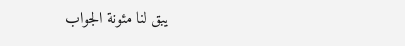يبق لنا مئونة الجواب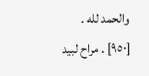والحمد لله .
[٩٥٠] . مراح لبيد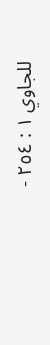للجاوي ١ : ٢٥٤ -